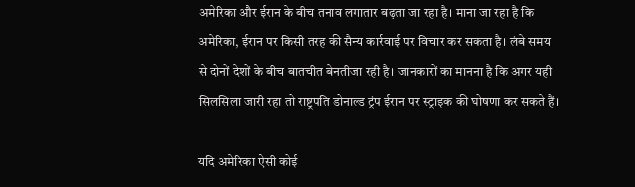अमेरिका और ईरान के बीच तनाव लगातार बढ़ता जा रहा है। माना जा रहा है कि अमेरिका, ईरान पर किसी तरह की सैन्य कार्रवाई पर विचार कर सकता है। लंबे समय से दोनों देशों के बीच बातचीत बेनतीजा रही है। जानकारों का मानना है कि अगर यही सिलसिला जारी रहा तो राष्ट्रपति डोनाल्ड ट्रंप ईरान पर स्ट्राइक की घोषणा कर सकते हैं।

यदि अमेरिका ऐसी कोई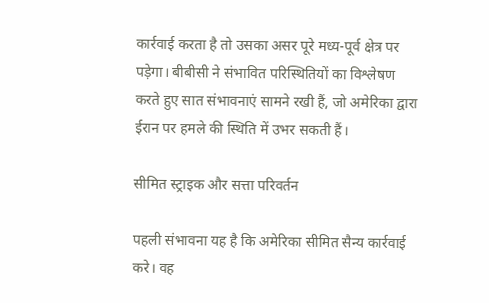कार्रवाई करता है तो उसका असर पूरे मध्य-पूर्व क्षेत्र पर पड़ेगा। बीबीसी ने संभावित परिस्थितियों का विश्लेषण करते हुए सात संभावनाएं सामने रखी हैं, जो अमेरिका द्वारा ईरान पर हमले की स्थिति में उभर सकती हैं।

सीमित स्ट्राइक और सत्ता परिवर्तन

पहली संभावना यह है कि अमेरिका सीमित सैन्य कार्रवाई करे। वह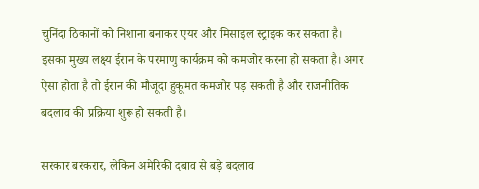चुनिंदा ठिकानों को निशाना बनाकर एयर और मिसाइल स्ट्राइक कर सकता है। इसका मुख्य लक्ष्य ईरान के परमाणु कार्यक्रम को कमजोर करना हो सकता है। अगर ऐसा होता है तो ईरान की मौजूदा हुकूमत कमजोर पड़ सकती है और राजनीतिक बदलाव की प्रक्रिया शुरू हो सकती है।

सरकार बरकरार, लेकिन अमेरिकी दबाव से बड़े बदलाव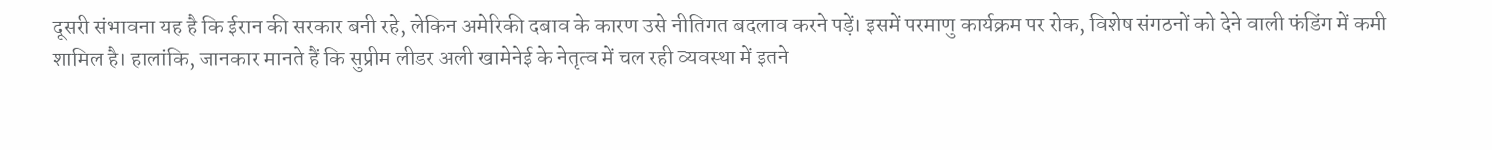दूसरी संभावना यह है कि ईरान की सरकार बनी रहे, लेकिन अमेरिकी दबाव के कारण उसे नीतिगत बदलाव करने पड़ें। इसमें परमाणु कार्यक्रम पर रोक, विशेष संगठनों को देने वाली फंडिंग में कमी शामिल है। हालांकि, जानकार मानते हैं कि सुप्रीम लीडर अली खामेनेई के नेतृत्व में चल रही व्यवस्था में इतने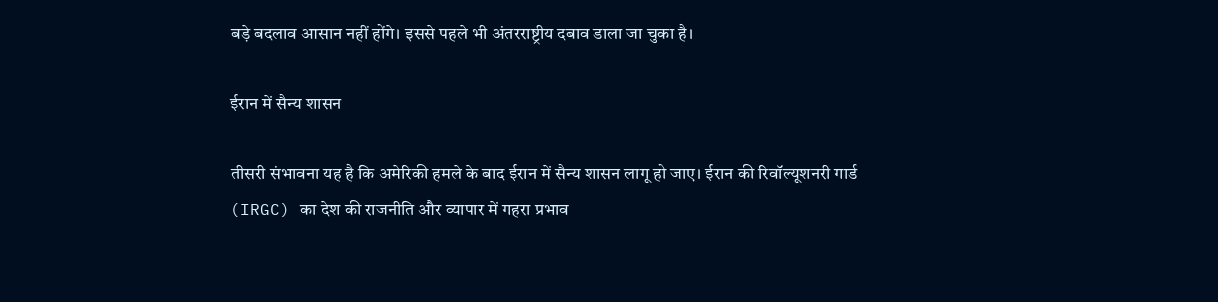बड़े बदलाव आसान नहीं होंगे। इससे पहले भी अंतरराष्ट्रीय दबाव डाला जा चुका है।

ईरान में सैन्य शासन

तीसरी संभावना यह है कि अमेरिकी हमले के बाद ईरान में सैन्य शासन लागू हो जाए। ईरान की रिवॉल्यूशनरी गार्ड (IRGC) का देश की राजनीति और व्यापार में गहरा प्रभाव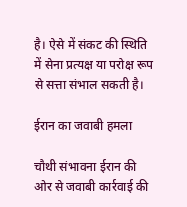है। ऐसे में संकट की स्थिति में सेना प्रत्यक्ष या परोक्ष रूप से सत्ता संभाल सकती है।

ईरान का जवाबी हमला

चौथी संभावना ईरान की ओर से जवाबी कार्रवाई की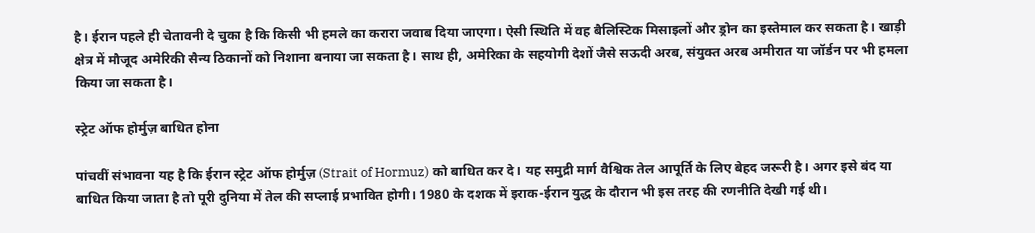है। ईरान पहले ही चेतावनी दे चुका है कि किसी भी हमले का करारा जवाब दिया जाएगा। ऐसी स्थिति में वह बैलिस्टिक मिसाइलों और ड्रोन का इस्तेमाल कर सकता है। खाड़ी क्षेत्र में मौजूद अमेरिकी सैन्य ठिकानों को निशाना बनाया जा सकता है। साथ ही, अमेरिका के सहयोगी देशों जैसे सऊदी अरब, संयुक्त अरब अमीरात या जॉर्डन पर भी हमला किया जा सकता है।

स्ट्रेट ऑफ होर्मुज़ बाधित होना

पांचवीं संभावना यह है कि ईरान स्ट्रेट ऑफ होर्मुज़ (Strait of Hormuz) को बाधित कर दे। यह समुद्री मार्ग वैश्विक तेल आपूर्ति के लिए बेहद जरूरी है। अगर इसे बंद या बाधित किया जाता है तो पूरी दुनिया में तेल की सप्लाई प्रभावित होगी। 1980 के दशक में इराक-ईरान युद्ध के दौरान भी इस तरह की रणनीति देखी गई थी।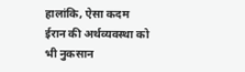हालांकि, ऐसा कदम ईरान की अर्थव्यवस्था को भी नुकसान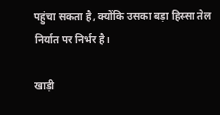पहुंचा सकता है, क्योंकि उसका बड़ा हिस्सा तेल निर्यात पर निर्भर है।

खाड़ी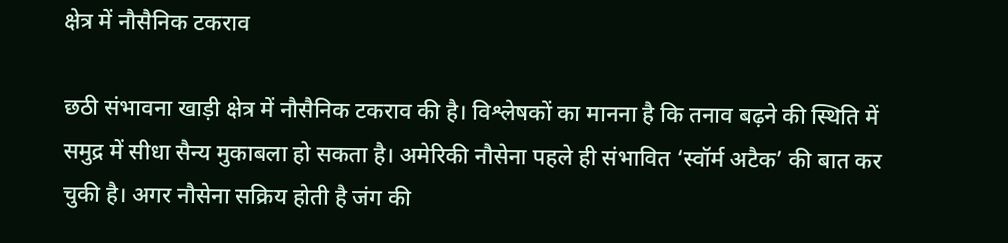क्षेत्र में नौसैनिक टकराव

छठी संभावना खाड़ी क्षेत्र में नौसैनिक टकराव की है। विश्लेषकों का मानना है कि तनाव बढ़ने की स्थिति में समुद्र में सीधा सैन्य मुकाबला हो सकता है। अमेरिकी नौसेना पहले ही संभावित ‘स्वॉर्म अटैक’ की बात कर चुकी है। अगर नौसेना सक्रिय होती है जंग की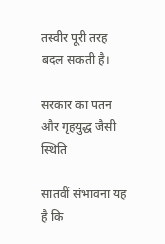तस्वीर पूरी तरह बदल सकती है।

सरकार का पतन और गृहयुद्ध जैसी स्थिति

सातवीं संभावना यह है कि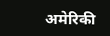अमेरिकी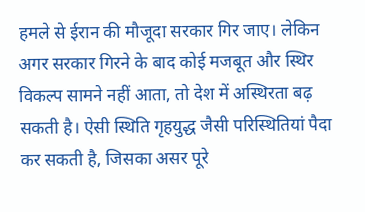हमले से ईरान की मौजूदा सरकार गिर जाए। लेकिन अगर सरकार गिरने के बाद कोई मजबूत और स्थिर विकल्प सामने नहीं आता, तो देश में अस्थिरता बढ़ सकती है। ऐसी स्थिति गृहयुद्ध जैसी परिस्थितियां पैदा कर सकती है, जिसका असर पूरे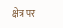क्षेत्र पर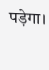पड़ेगा।